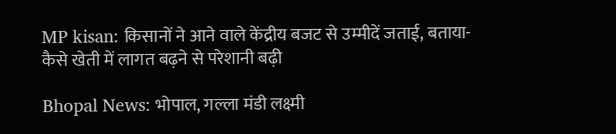MP kisan: किसानों ने आने वाले केंद्रीय बजट से उम्मीदें जताई, बताया- कैसे खेती में लागत बढ़ने से परेशानी बढ़ी

Bhopal News: भोपाल, गल्ला मंडी लक्ष्मी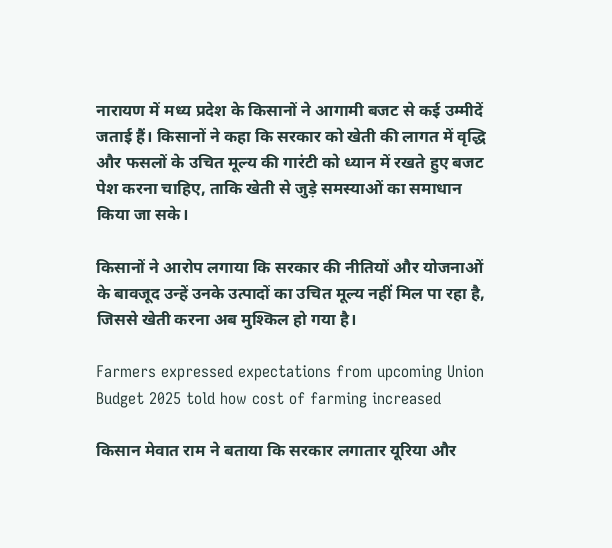नारायण में मध्य प्रदेश के किसानों ने आगामी बजट से कई उम्मीदें जताई हैं। किसानों ने कहा कि सरकार को खेती की लागत में वृद्धि और फसलों के उचित मूल्य की गारंटी को ध्यान में रखते हुए बजट पेश करना चाहिए, ताकि खेती से जुड़े समस्याओं का समाधान किया जा सके।

किसानों ने आरोप लगाया कि सरकार की नीतियों और योजनाओं के बावजूद उन्हें उनके उत्पादों का उचित मूल्य नहीं मिल पा रहा है, जिससे खेती करना अब मुश्किल हो गया है।

Farmers expressed expectations from upcoming Union Budget 2025 told how cost of farming increased

किसान मेवात राम ने बताया कि सरकार लगातार यूरिया और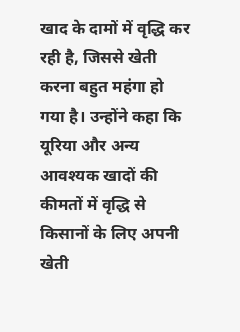खाद के दामों में वृद्धि कर रही है, जिससे खेती करना बहुत महंगा हो गया है। उन्होंने कहा कि यूरिया और अन्य आवश्यक खादों की कीमतों में वृद्धि से किसानों के लिए अपनी खेती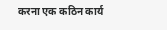करना एक कठिन कार्य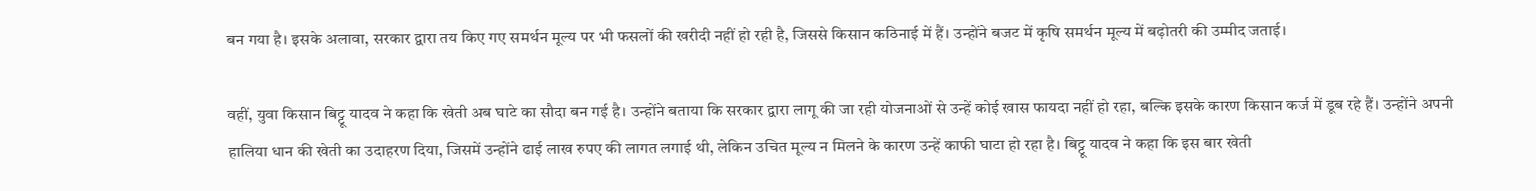बन गया है। इसके अलावा, सरकार द्वारा तय किए गए समर्थन मूल्य पर भी फसलों की खरीदी नहीं हो रही है, जिससे किसान कठिनाई में हैं। उन्होंने बजट में कृषि समर्थन मूल्य में बढ़ोतरी की उम्मीद जताई।

वहीं, युवा किसान बिट्टू यादव ने कहा कि खेती अब घाटे का सौदा बन गई है। उन्होंने बताया कि सरकार द्वारा लागू की जा रही योजनाओं से उन्हें कोई खास फायदा नहीं हो रहा, बल्कि इसके कारण किसान कर्ज में डूब रहे हैं। उन्होंने अपनी हालिया धान की खेती का उदाहरण दिया, जिसमें उन्होंने ढाई लाख रुपए की लागत लगाई थी, लेकिन उचित मूल्य न मिलने के कारण उन्हें काफी घाटा हो रहा है। बिट्टू यादव ने कहा कि इस बार खेती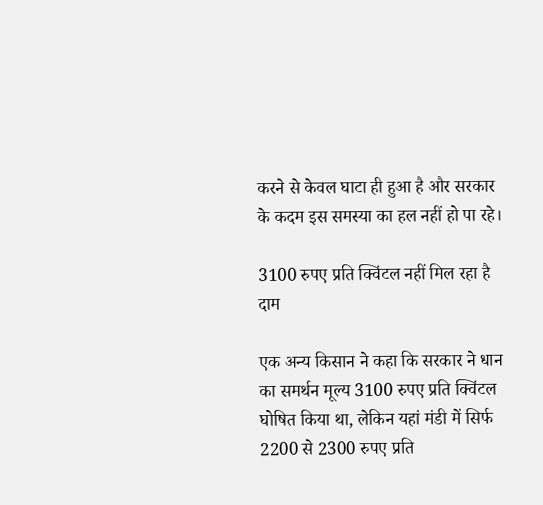करने से केवल घाटा ही हुआ है और सरकार के कदम इस समस्या का हल नहीं हो पा रहे।

3100 रुपए प्रति क्विंटल नहीं मिल रहा है दाम

एक अन्य किसान ने कहा कि सरकार ने धान का समर्थन मूल्य 3100 रुपए प्रति क्विंटल घोषित किया था, लेकिन यहां मंडी में सिर्फ 2200 से 2300 रुपए प्रति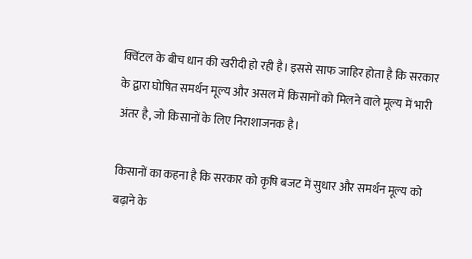क्विंटल के बीच धान की खरीदी हो रही है। इससे साफ जाहिर होता है कि सरकार के द्वारा घोषित समर्थन मूल्य और असल में किसानों को मिलने वाले मूल्य में भारी अंतर है, जो किसानों के लिए निराशाजनक है।

किसानों का कहना है कि सरकार को कृषि बजट में सुधार और समर्थन मूल्य को बढ़ाने के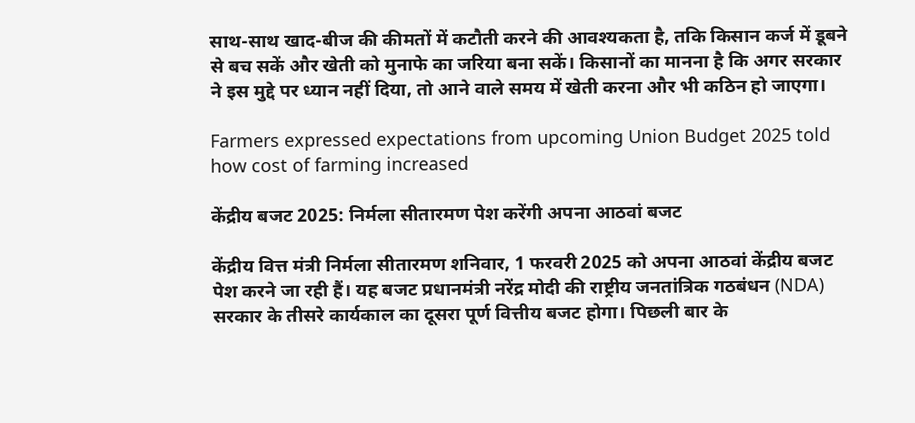साथ-साथ खाद-बीज की कीमतों में कटौती करने की आवश्यकता है, तकि किसान कर्ज में डूबने से बच सकें और खेती को मुनाफे का जरिया बना सकें। किसानों का मानना है कि अगर सरकार ने इस मुद्दे पर ध्यान नहीं दिया, तो आने वाले समय में खेती करना और भी कठिन हो जाएगा।

Farmers expressed expectations from upcoming Union Budget 2025 told how cost of farming increased

केंद्रीय बजट 2025: निर्मला सीतारमण पेश करेंगी अपना आठवां बजट

केंद्रीय वित्त मंत्री निर्मला सीतारमण शनिवार, 1 फरवरी 2025 को अपना आठवां केंद्रीय बजट पेश करने जा रही हैं। यह बजट प्रधानमंत्री नरेंद्र मोदी की राष्ट्रीय जनतांत्रिक गठबंधन (NDA) सरकार के तीसरे कार्यकाल का दूसरा पूर्ण वित्तीय बजट होगा। पिछली बार के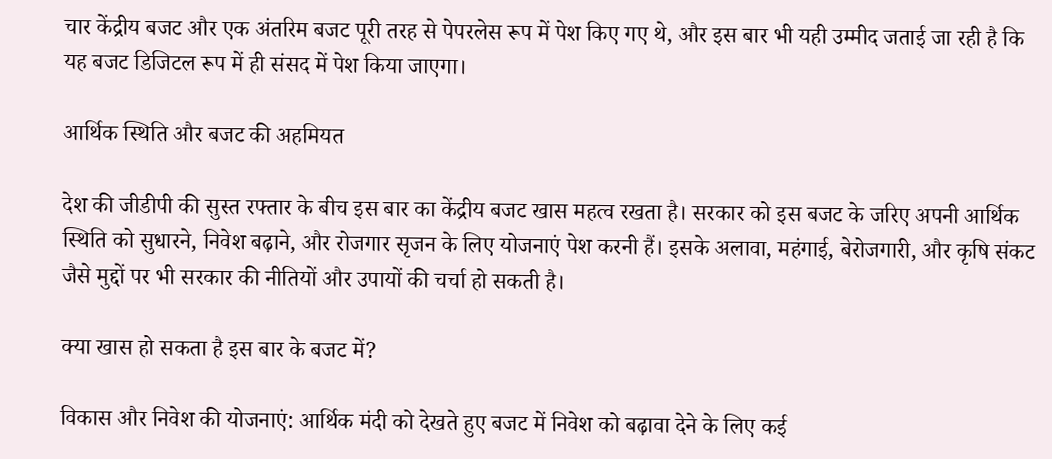चार केंद्रीय बजट और एक अंतरिम बजट पूरी तरह से पेपरलेस रूप में पेश किए गए थे, और इस बार भी यही उम्मीद जताई जा रही है कि यह बजट डिजिटल रूप में ही संसद में पेश किया जाएगा।

आर्थिक स्थिति और बजट की अहमियत

देश की जीडीपी की सुस्त रफ्तार के बीच इस बार का केंद्रीय बजट खास महत्व रखता है। सरकार को इस बजट के जरिए अपनी आर्थिक स्थिति को सुधारने, निवेश बढ़ाने, और रोजगार सृजन के लिए योजनाएं पेश करनी हैं। इसके अलावा, महंगाई, बेरोजगारी, और कृषि संकट जैसे मुद्दों पर भी सरकार की नीतियों और उपायों की चर्चा हो सकती है।

क्या खास हो सकता है इस बार के बजट में?

विकास और निवेश की योजनाएं: आर्थिक मंदी को देखते हुए बजट में निवेश को बढ़ावा देने के लिए कई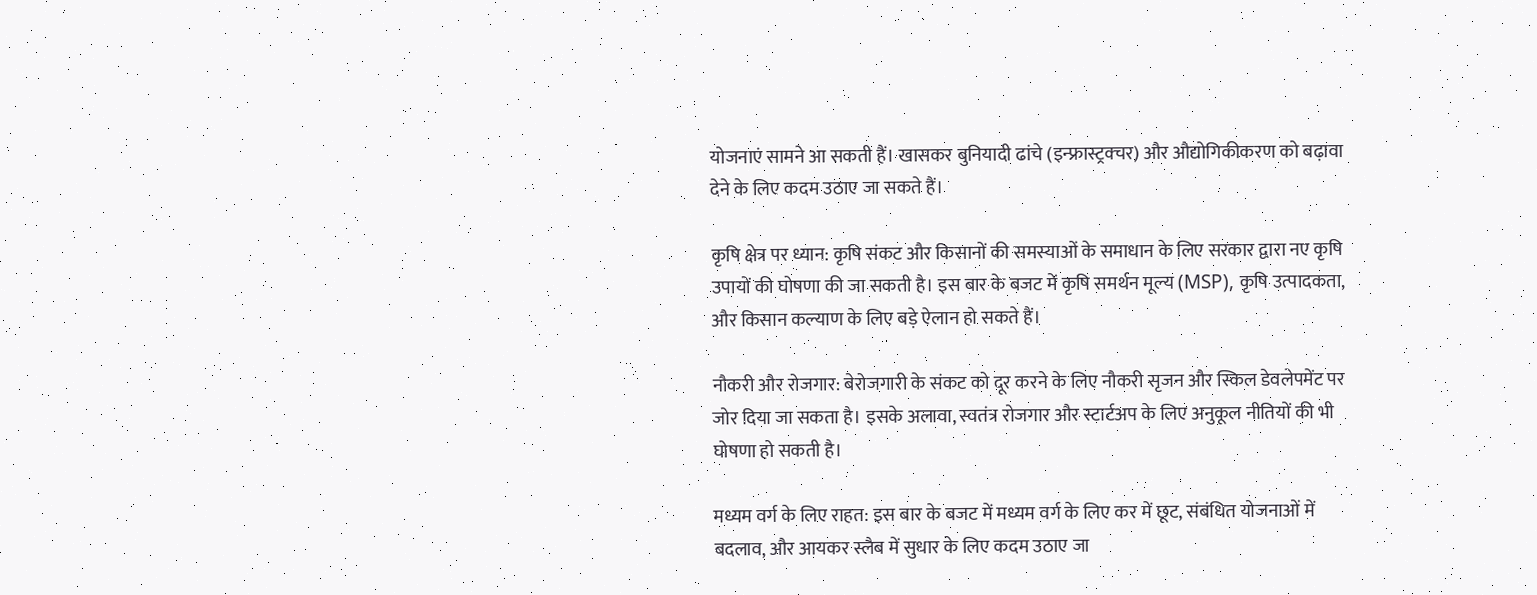योजनाएं सामने आ सकती हैं। खासकर बुनियादी ढांचे (इन्फ्रास्ट्रक्चर) और औद्योगिकीकरण को बढ़ावा देने के लिए कदम उठाए जा सकते हैं।

कृषि क्षेत्र पर ध्यान: कृषि संकट और किसानों की समस्याओं के समाधान के लिए सरकार द्वारा नए कृषि उपायों की घोषणा की जा सकती है। इस बार के बजट में कृषि समर्थन मूल्य (MSP), कृषि उत्पादकता, और किसान कल्याण के लिए बड़े ऐलान हो सकते हैं।

नौकरी और रोजगार: बेरोजगारी के संकट को दूर करने के लिए नौकरी सृजन और स्किल डेवलेपमेंट पर जोर दिया जा सकता है। इसके अलावा, स्वतंत्र रोजगार और स्टार्टअप के लिए अनुकूल नीतियों की भी घोषणा हो सकती है।

मध्यम वर्ग के लिए राहत: इस बार के बजट में मध्यम वर्ग के लिए कर में छूट, संबंधित योजनाओं में बदलाव, और आयकर स्लैब में सुधार के लिए कदम उठाए जा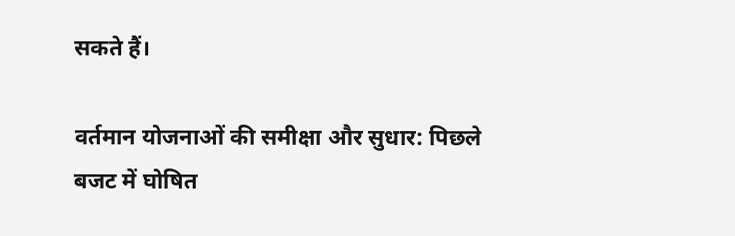सकते हैं।

वर्तमान योजनाओं की समीक्षा और सुधार: पिछले बजट में घोषित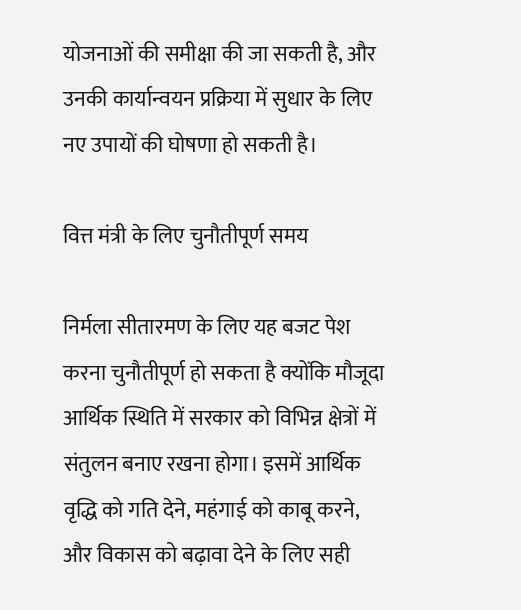योजनाओं की समीक्षा की जा सकती है, और उनकी कार्यान्वयन प्रक्रिया में सुधार के लिए नए उपायों की घोषणा हो सकती है।

वित्त मंत्री के लिए चुनौतीपूर्ण समय

निर्मला सीतारमण के लिए यह बजट पेश करना चुनौतीपूर्ण हो सकता है क्योंकि मौजूदा आर्थिक स्थिति में सरकार को विभिन्न क्षेत्रों में संतुलन बनाए रखना होगा। इसमें आर्थिक वृद्धि को गति देने, महंगाई को काबू करने, और विकास को बढ़ावा देने के लिए सही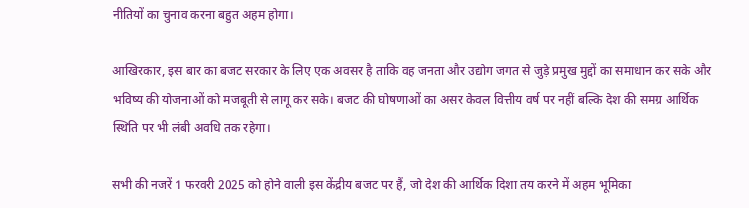नीतियों का चुनाव करना बहुत अहम होगा।

आखिरकार, इस बार का बजट सरकार के लिए एक अवसर है ताकि वह जनता और उद्योग जगत से जुड़े प्रमुख मुद्दों का समाधान कर सके और भविष्य की योजनाओं को मजबूती से लागू कर सके। बजट की घोषणाओं का असर केवल वित्तीय वर्ष पर नहीं बल्कि देश की समग्र आर्थिक स्थिति पर भी लंबी अवधि तक रहेगा।

सभी की नजरें 1 फरवरी 2025 को होने वाली इस केंद्रीय बजट पर हैं, जो देश की आर्थिक दिशा तय करने में अहम भूमिका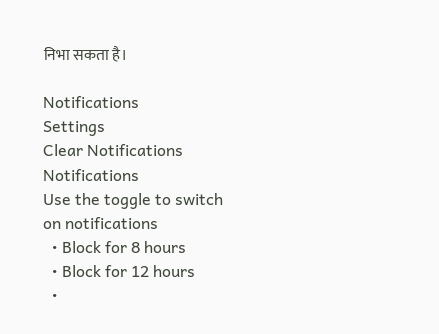निभा सकता है।

Notifications
Settings
Clear Notifications
Notifications
Use the toggle to switch on notifications
  • Block for 8 hours
  • Block for 12 hours
  •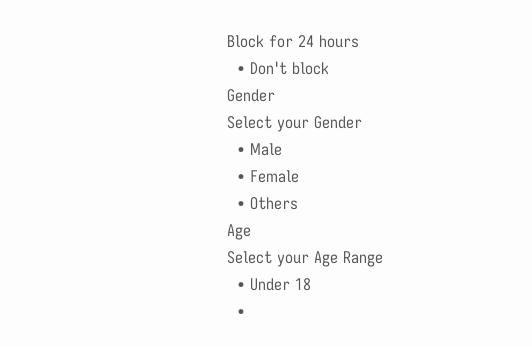Block for 24 hours
  • Don't block
Gender
Select your Gender
  • Male
  • Female
  • Others
Age
Select your Age Range
  • Under 18
  •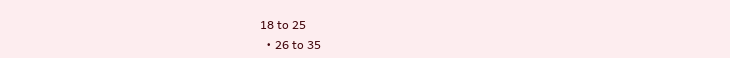18 to 25
  • 26 to 35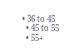• 36 to 45
  • 45 to 55
  • 55+